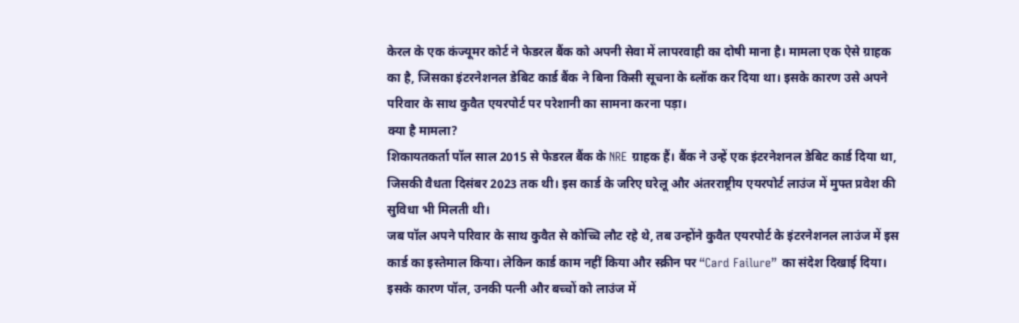केरल के एक कंज्यूमर कोर्ट ने फेडरल बैंक को अपनी सेवा में लापरवाही का दोषी माना है। मामला एक ऐसे ग्राहक का है, जिसका इंटरनेशनल डेबिट कार्ड बैंक ने बिना किसी सूचना के ब्लॉक कर दिया था। इसके कारण उसे अपने परिवार के साथ कुवैत एयरपोर्ट पर परेशानी का सामना करना पड़ा।
क्या है मामला?
शिकायतकर्ता पॉल साल 2015 से फेडरल बैंक के NRE ग्राहक हैं। बैंक ने उन्हें एक इंटरनेशनल डेबिट कार्ड दिया था, जिसकी वैधता दिसंबर 2023 तक थी। इस कार्ड के जरिए घरेलू और अंतरराष्ट्रीय एयरपोर्ट लाउंज में मुफ्त प्रवेश की सुविधा भी मिलती थी।
जब पॉल अपने परिवार के साथ कुवैत से कोच्चि लौट रहे थे, तब उन्होंने कुवैत एयरपोर्ट के इंटरनेशनल लाउंज में इस कार्ड का इस्तेमाल किया। लेकिन कार्ड काम नहीं किया और स्क्रीन पर “Card Failure” का संदेश दिखाई दिया। इसके कारण पॉल, उनकी पत्नी और बच्चों को लाउंज में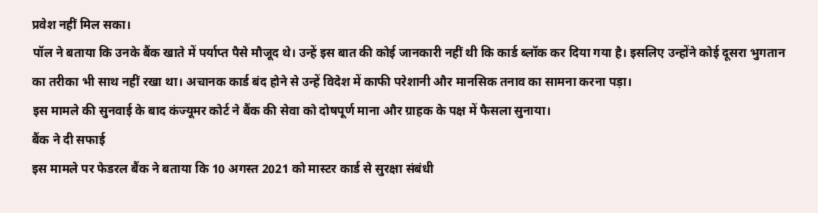प्रवेश नहीं मिल सका।
पॉल ने बताया कि उनके बैंक खाते में पर्याप्त पैसे मौजूद थे। उन्हें इस बात की कोई जानकारी नहीं थी कि कार्ड ब्लॉक कर दिया गया है। इसलिए उन्होंने कोई दूसरा भुगतान का तरीका भी साथ नहीं रखा था। अचानक कार्ड बंद होने से उन्हें विदेश में काफी परेशानी और मानसिक तनाव का सामना करना पड़ा।
इस मामले की सुनवाई के बाद कंज्यूमर कोर्ट ने बैंक की सेवा को दोषपूर्ण माना और ग्राहक के पक्ष में फैसला सुनाया।
बैंक ने दी सफाई
इस मामले पर फेडरल बैंक ने बताया कि 10 अगस्त 2021 को मास्टर कार्ड से सुरक्षा संबंधी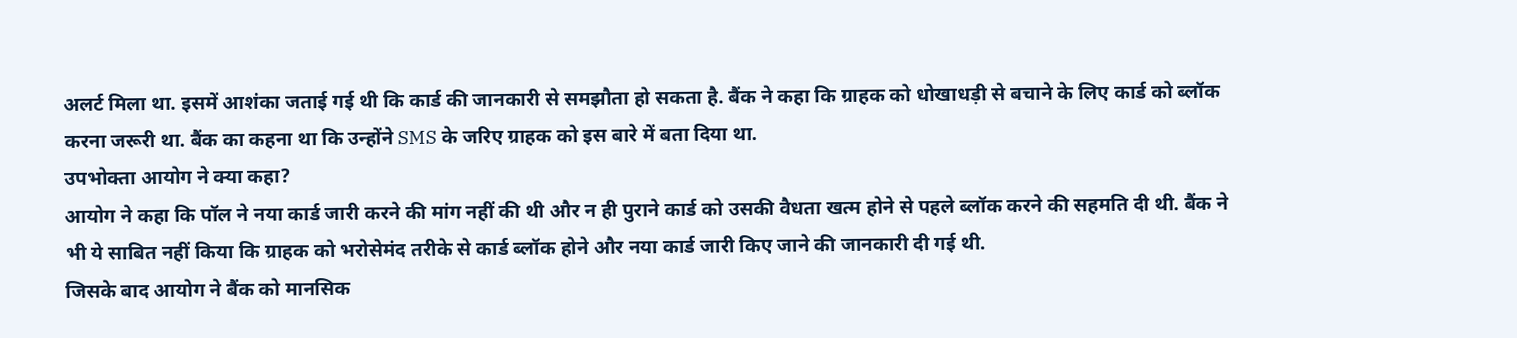अलर्ट मिला था. इसमें आशंका जताई गई थी कि कार्ड की जानकारी से समझौता हो सकता है. बैंक ने कहा कि ग्राहक को धोखाधड़ी से बचाने के लिए कार्ड को ब्लॉक करना जरूरी था. बैंक का कहना था कि उन्होंने SMS के जरिए ग्राहक को इस बारे में बता दिया था.
उपभोक्ता आयोग ने क्या कहा?
आयोग ने कहा कि पॉल ने नया कार्ड जारी करने की मांग नहीं की थी और न ही पुराने कार्ड को उसकी वैधता खत्म होने से पहले ब्लॉक करने की सहमति दी थी. बैंक ने भी ये साबित नहीं किया कि ग्राहक को भरोसेमंद तरीके से कार्ड ब्लॉक होने और नया कार्ड जारी किए जाने की जानकारी दी गई थी.
जिसके बाद आयोग ने बैंक को मानसिक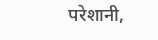परेशानी,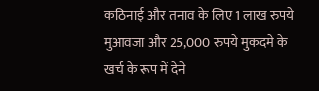कठिनाई और तनाव के लिए 1 लाख रुपये मुआवजा और 25,000 रुपये मुकदमे के खर्च के रूप में देने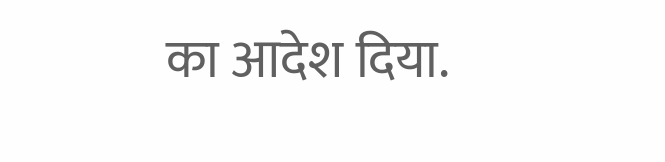का आदेश दिया.